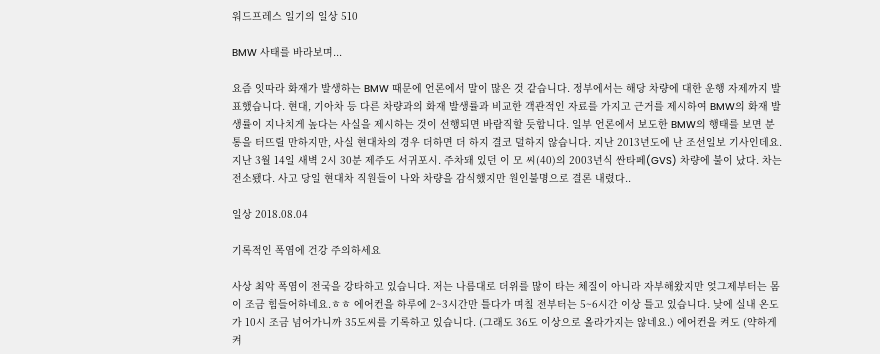워드프레스 일기의 일상 510

BMW 사태를 바라보며...

요즘 잇따라 화재가 발생하는 BMW 때문에 언론에서 말이 많은 것 같습니다. 정부에서는 해당 차량에 대한 운행 자제까지 발표했습니다. 현대, 기아차 등 다른 차량과의 화재 발생률과 비교한 객관적인 자료를 가지고 근거를 제시하여 BMW의 화재 발생률이 지나치게 높다는 사실을 제시하는 것이 선행되면 바람직할 듯합니다. 일부 언론에서 보도한 BMW의 행태를 보면 분통을 터뜨릴 만하지만, 사실 현대차의 경우 더하면 더 하지 결코 덜하지 않습니다. 지난 2013년도에 난 조선일보 기사인데요. 지난 3월 14일 새벽 2시 30분 제주도 서귀포시. 주차돼 있던 이 모 씨(40)의 2003년식 싼타페(GVS) 차량에 불이 났다. 차는 전소됐다. 사고 당일 현대차 직원들이 나와 차량을 감식했지만 원인불명으로 결론 내렸다..

일상 2018.08.04

기록적인 폭염에 건강 주의하세요

사상 최악 폭염이 전국을 강타하고 있습니다. 저는 나름대로 더위를 많이 타는 체질이 아니라 자부해왔지만 엊그제부터는 몸이 조금 힘들어하네요.ㅎㅎ 에어컨을 하루에 2~3시간만 틀다가 며칠 전부터는 5~6시간 이상 틀고 있습니다. 낮에 실내 온도가 10시 조금 넘어가니까 35도씨를 기록하고 있습니다. (그래도 36도 이상으로 올라가지는 않네요.) 에어컨을 켜도 (약하게 켜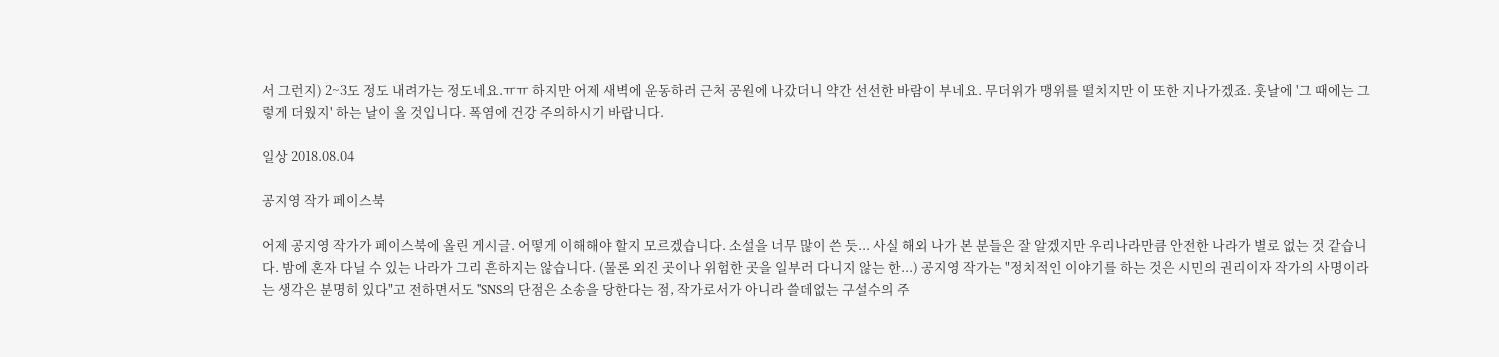서 그런지) 2~3도 정도 내려가는 정도네요.ㅠㅠ 하지만 어제 새벽에 운동하러 근처 공원에 나갔더니 약간 선선한 바람이 부네요. 무더위가 맹위를 떨치지만 이 또한 지나가겠죠. 훗날에 '그 때에는 그렇게 더웠지' 하는 날이 올 것입니다. 폭염에 건강 주의하시기 바랍니다.

일상 2018.08.04

공지영 작가 페이스북

어제 공지영 작가가 페이스북에 올린 게시글. 어떻게 이해해야 할지 모르겠습니다. 소설을 너무 많이 쓴 듯... 사실 해외 나가 본 분들은 잘 알겠지만 우리나라만큼 안전한 나라가 별로 없는 것 같습니다. 밤에 혼자 다닐 수 있는 나라가 그리 흔하지는 않습니다. (물론 외진 곳이나 위험한 곳을 일부러 다니지 않는 한...) 공지영 작가는 "정치적인 이야기를 하는 것은 시민의 권리이자 작가의 사명이라는 생각은 분명히 있다"고 전하면서도 "SNS의 단점은 소송을 당한다는 점, 작가로서가 아니라 쓸데없는 구설수의 주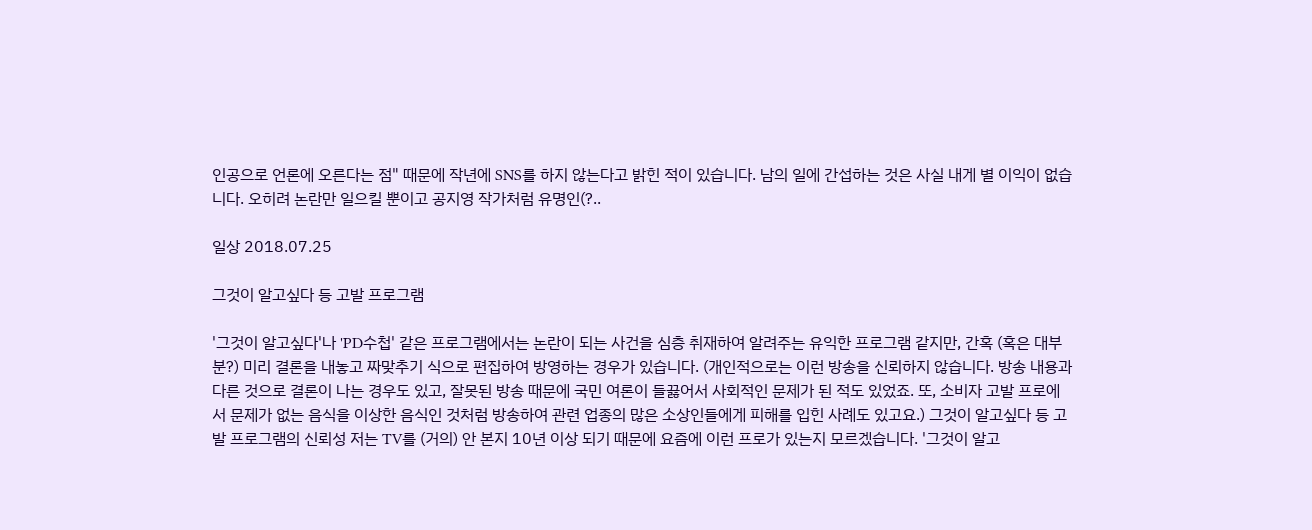인공으로 언론에 오른다는 점" 때문에 작년에 SNS를 하지 않는다고 밝힌 적이 있습니다. 남의 일에 간섭하는 것은 사실 내게 별 이익이 없습니다. 오히려 논란만 일으킬 뿐이고 공지영 작가처럼 유명인(?..

일상 2018.07.25

그것이 알고싶다 등 고발 프로그램

'그것이 알고싶다'나 'PD수첩' 같은 프로그램에서는 논란이 되는 사건을 심층 취재하여 알려주는 유익한 프로그램 같지만, 간혹 (혹은 대부분?) 미리 결론을 내놓고 짜맞추기 식으로 편집하여 방영하는 경우가 있습니다. (개인적으로는 이런 방송을 신뢰하지 않습니다. 방송 내용과 다른 것으로 결론이 나는 경우도 있고, 잘못된 방송 때문에 국민 여론이 들끓어서 사회적인 문제가 된 적도 있었죠. 또, 소비자 고발 프로에서 문제가 없는 음식을 이상한 음식인 것처럼 방송하여 관련 업종의 많은 소상인들에게 피해를 입힌 사례도 있고요.) 그것이 알고싶다 등 고발 프로그램의 신뢰성 저는 TV를 (거의) 안 본지 10년 이상 되기 때문에 요즘에 이런 프로가 있는지 모르겠습니다. '그것이 알고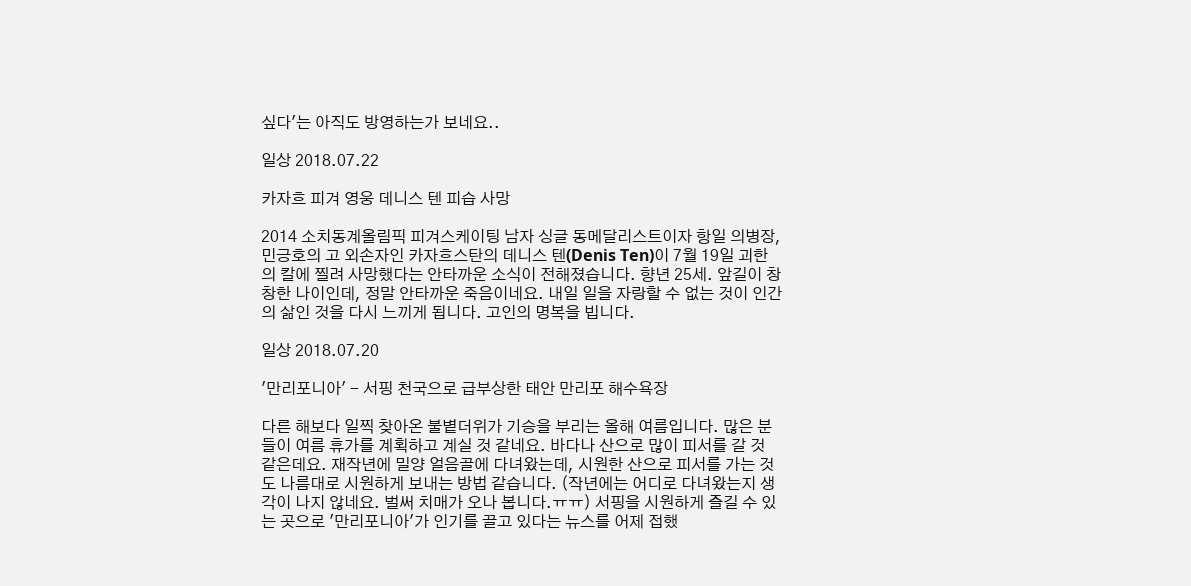싶다'는 아직도 방영하는가 보네요..

일상 2018.07.22

카자흐 피겨 영웅 데니스 텐 피습 사망

2014 소치동계올림픽 피겨스케이팅 남자 싱글 동메달리스트이자 항일 의병장, 민긍호의 고 외손자인 카자흐스탄의 데니스 텐(Denis Ten)이 7월 19일 괴한의 칼에 찔려 사망했다는 안타까운 소식이 전해졌습니다. 향년 25세. 앞길이 창창한 나이인데, 정말 안타까운 죽음이네요. 내일 일을 자랑할 수 없는 것이 인간의 삶인 것을 다시 느끼게 됩니다. 고인의 명복을 빕니다.

일상 2018.07.20

'만리포니아' - 서핑 천국으로 급부상한 태안 만리포 해수욕장

다른 해보다 일찍 찾아온 불볕더위가 기승을 부리는 올해 여름입니다. 많은 분들이 여름 휴가를 계획하고 계실 것 같네요. 바다나 산으로 많이 피서를 갈 것 같은데요. 재작년에 밀양 얼음골에 다녀왔는데, 시원한 산으로 피서를 가는 것도 나름대로 시원하게 보내는 방법 같습니다. (작년에는 어디로 다녀왔는지 생각이 나지 않네요. 벌써 치매가 오나 봅니다.ㅠㅠ) 서핑을 시원하게 즐길 수 있는 곳으로 '만리포니아'가 인기를 끌고 있다는 뉴스를 어제 접했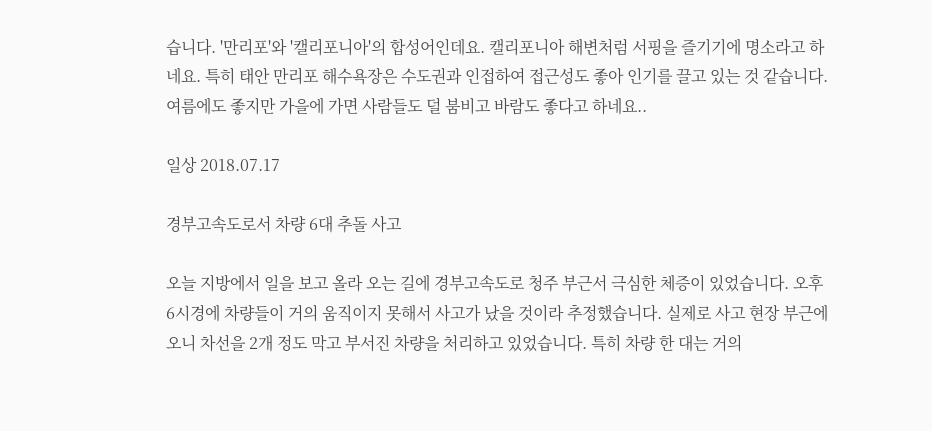습니다. '만리포'와 '캘리포니아'의 합성어인데요. 캘리포니아 해변처럼 서핑을 즐기기에 명소라고 하네요. 특히 태안 만리포 해수욕장은 수도권과 인접하여 접근성도 좋아 인기를 끌고 있는 것 같습니다. 여름에도 좋지만 가을에 가면 사람들도 덜 붐비고 바람도 좋다고 하네요..

일상 2018.07.17

경부고속도로서 차량 6대 추돌 사고

오늘 지방에서 일을 보고 올라 오는 길에 경부고속도로 청주 부근서 극심한 체증이 있었습니다. 오후 6시경에 차량들이 거의 움직이지 못해서 사고가 났을 것이라 추정했습니다. 실제로 사고 현장 부근에 오니 차선을 2개 정도 막고 부서진 차량을 처리하고 있었습니다. 특히 차량 한 대는 거의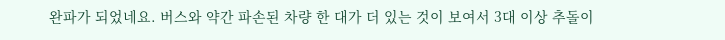완파가 되었네요. 버스와 약간 파손된 차량 한 대가 더 있는 것이 보여서 3대 이상 추돌이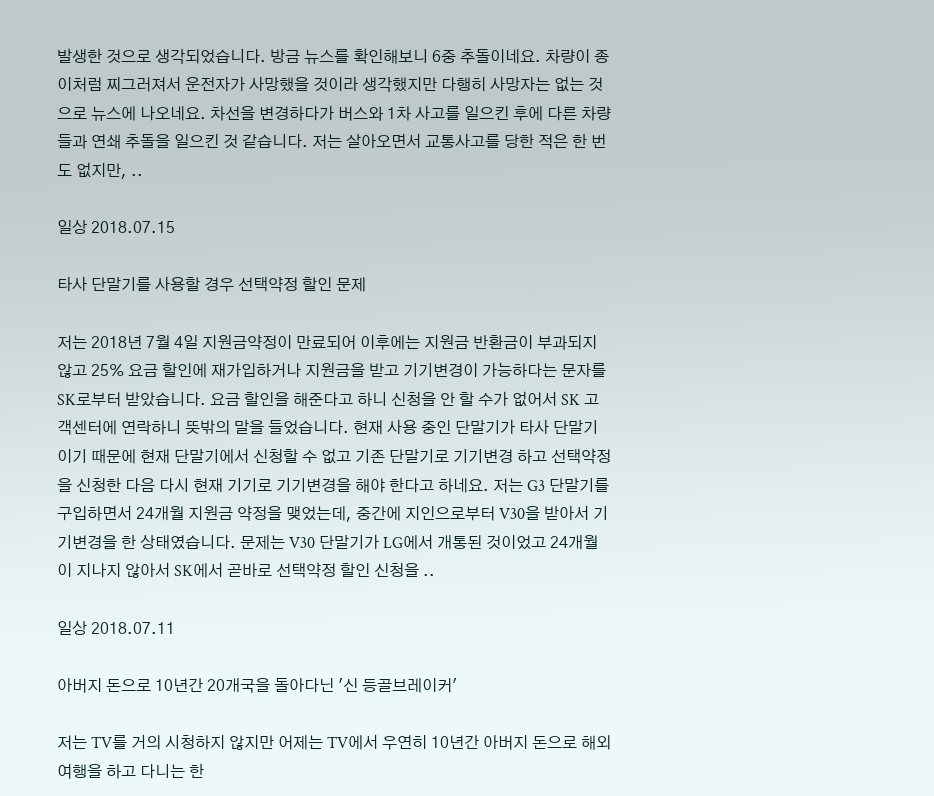발생한 것으로 생각되었습니다. 방금 뉴스를 확인해보니 6중 추돌이네요. 차량이 종이처럼 찌그러져서 운전자가 사망했을 것이라 생각했지만 다행히 사망자는 없는 것으로 뉴스에 나오네요. 차선을 변경하다가 버스와 1차 사고를 일으킨 후에 다른 차량들과 연쇄 추돌을 일으킨 것 같습니다. 저는 살아오면서 교통사고를 당한 적은 한 번도 없지만, ..

일상 2018.07.15

타사 단말기를 사용할 경우 선택약정 할인 문제

저는 2018년 7월 4일 지원금약정이 만료되어 이후에는 지원금 반환금이 부과되지 않고 25% 요금 할인에 재가입하거나 지원금을 받고 기기변경이 가능하다는 문자를 SK로부터 받았습니다. 요금 할인을 해준다고 하니 신청을 안 할 수가 없어서 SK 고객센터에 연락하니 뜻밖의 말을 들었습니다. 현재 사용 중인 단말기가 타사 단말기이기 때문에 현재 단말기에서 신청할 수 없고 기존 단말기로 기기변경 하고 선택약정을 신청한 다음 다시 현재 기기로 기기변경을 해야 한다고 하네요. 저는 G3 단말기를 구입하면서 24개월 지원금 약정을 맺었는데, 중간에 지인으로부터 V30을 받아서 기기변경을 한 상태였습니다. 문제는 V30 단말기가 LG에서 개통된 것이었고 24개월이 지나지 않아서 SK에서 곧바로 선택약정 할인 신청을 ..

일상 2018.07.11

아버지 돈으로 10년간 20개국을 돌아다닌 '신 등골브레이커'

저는 TV를 거의 시청하지 않지만 어제는 TV에서 우연히 10년간 아버지 돈으로 해외여행을 하고 다니는 한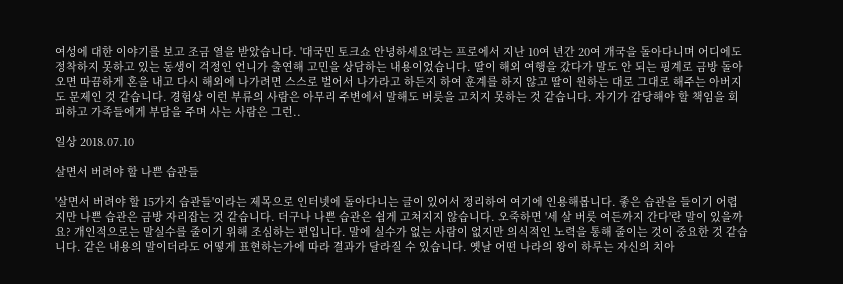여성에 대한 이야기를 보고 조금 열을 받았습니다. '대국민 토크쇼 안녕하세요'라는 프로에서 지난 10여 년간 20여 개국을 돌아다니며 어디에도 정착하지 못하고 있는 동생이 걱정인 언니가 출연해 고민을 상담하는 내용이었습니다. 딸이 해외 여행을 갔다가 말도 안 되는 핑계로 금방 돌아오면 따끔하게 혼을 내고 다시 해외에 나가려면 스스로 벌어서 나가라고 하든지 하여 훈계를 하지 않고 딸이 원하는 대로 그대로 해주는 아버지도 문제인 것 같습니다. 경험상 이런 부류의 사람은 아무리 주변에서 말해도 버릇을 고치지 못하는 것 같습니다. 자기가 감당해야 할 책임을 회피하고 가족들에게 부담을 주며 사는 사람은 그런..

일상 2018.07.10

살면서 버려야 할 나쁜 습관들

'살면서 버려야 할 15가지 습관들'이라는 제목으로 인터넷에 돌아다니는 글이 있어서 정리하여 여기에 인용해봅니다. 좋은 습관을 들이기 어렵지만 나쁜 습관은 금방 자리잡는 것 같습니다. 더구나 나쁜 습관은 쉽게 고쳐지지 않습니다. 오죽하면 '세 살 버릇 여든까지 간다'란 말이 있을까요? 개인적으로는 말실수를 줄이기 위해 조심하는 편입니다. 말에 실수가 없는 사람이 없지만 의식적인 노력을 통해 줄이는 것이 중요한 것 같습니다. 같은 내용의 말이더라도 어떻게 표현하는가에 따라 결과가 달라질 수 있습니다. 옛날 어떤 나라의 왕이 하루는 자신의 치아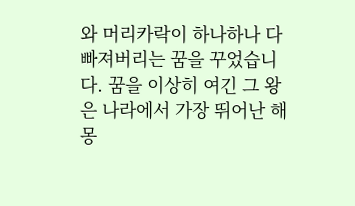와 머리카락이 하나하나 다 빠져버리는 꿈을 꾸었습니다. 꿈을 이상히 여긴 그 왕은 나라에서 가장 뛰어난 해몽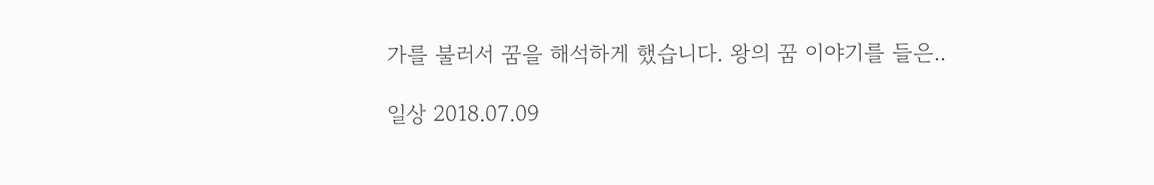가를 불러서 꿈을 해석하게 했습니다. 왕의 꿈 이야기를 들은..

일상 2018.07.09